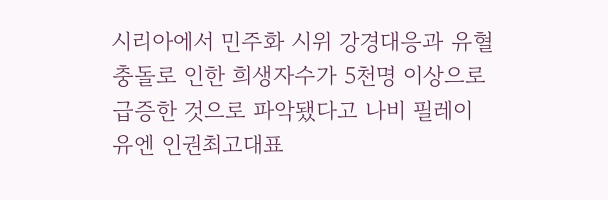시리아에서 민주화 시위 강경대응과 유혈충돌로 인한 희생자수가 5천명 이상으로 급증한 것으로 파악됐다고 나비 필레이 유엔 인권최고대표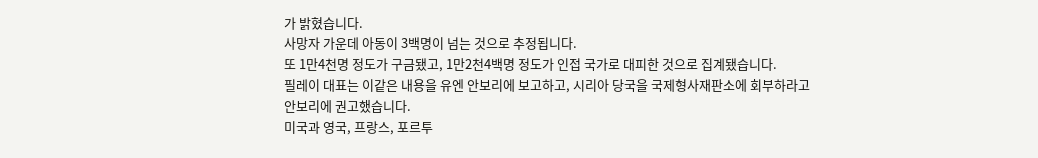가 밝혔습니다.
사망자 가운데 아동이 3백명이 넘는 것으로 추정됩니다.
또 1만4천명 정도가 구금됐고, 1만2천4백명 정도가 인접 국가로 대피한 것으로 집계됐습니다.
필레이 대표는 이같은 내용을 유엔 안보리에 보고하고, 시리아 당국을 국제형사재판소에 회부하라고 안보리에 권고했습니다.
미국과 영국, 프랑스, 포르투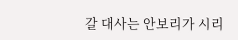갈 대사는 안보리가 시리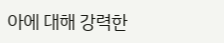아에 대해 강력한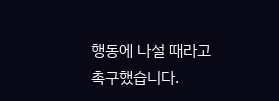행동에 나설 때라고 촉구했습니다.